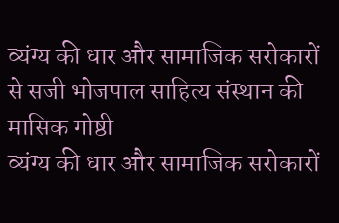व्यंग्य की धार और सामाजिक सरोकारों से सजी भोजपाल साहित्य संस्थान की मासिक गोष्ठी
व्यंग्य की धार और सामाजिक सरोकारों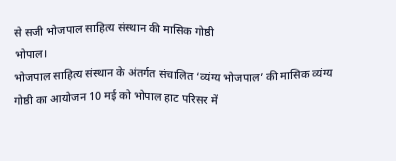से सजी भोजपाल साहित्य संस्थान की मासिक गोष्ठी
भोपाल।
भोजपाल साहित्य संस्थान के अंतर्गत संचालित ‘व्यंग्य भोजपाल’ की मासिक व्यंग्य गोष्ठी का आयोजन 10 मई को भोपाल हाट परिसर में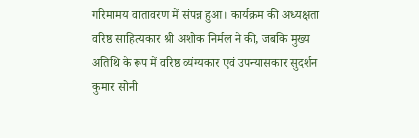गरिमामय वातावरण में संपन्न हुआ। कार्यक्रम की अध्यक्षता वरिष्ठ साहित्यकार श्री अशोक निर्मल ने की, जबकि मुख्य अतिथि के रूप में वरिष्ठ व्यंग्यकार एवं उपन्यासकार सुदर्शन कुमार सोनी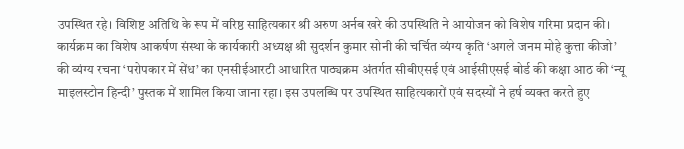उपस्थित रहे। विशिष्ट अतिथि के रूप में वरिष्ठ साहित्यकार श्री अरुण अर्नब खरे की उपस्थिति ने आयोजन को विशेष गरिमा प्रदान की।
कार्यक्रम का विशेष आकर्षण संस्था के कार्यकारी अध्यक्ष श्री सुदर्शन कुमार सोनी की चर्चित व्यंग्य कृति ‘अगले जनम मोहे कुत्ता कीजो’ की व्यंग्य रचना ‘परोपकार में सेंध’ का एनसीईआरटी आधारित पाठ्यक्रम अंतर्गत सीबीएसई एवं आईसीएसई बोर्ड की कक्षा आठ की ‘न्यू माइलस्टोन हिन्दी’ पुस्तक में शामिल किया जाना रहा। इस उपलब्धि पर उपस्थित साहित्यकारों एवं सदस्यों ने हर्ष व्यक्त करते हुए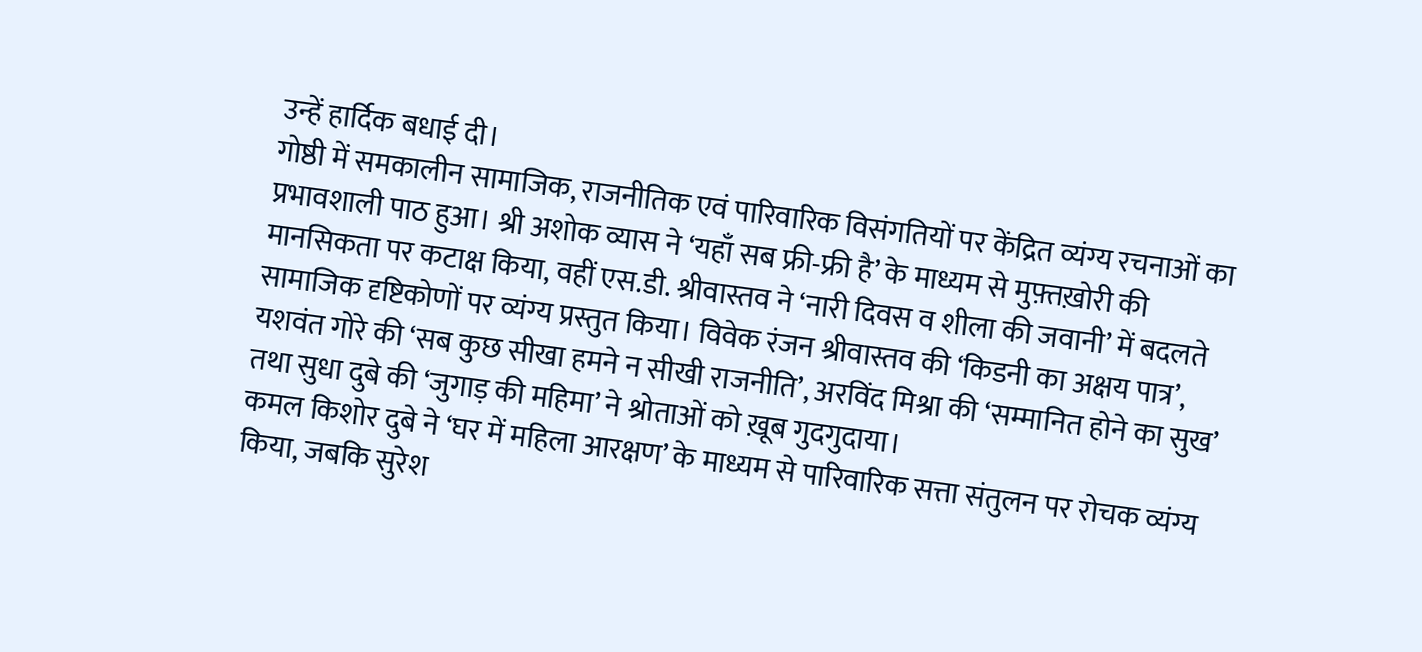उन्हें हार्दिक बधाई दी।
गोष्ठी में समकालीन सामाजिक, राजनीतिक एवं पारिवारिक विसंगतियों पर केंद्रित व्यंग्य रचनाओं का प्रभावशाली पाठ हुआ। श्री अशोक व्यास ने ‘यहाँ सब फ्री-फ्री है’ के माध्यम से मुफ़्तख़ोरी की मानसिकता पर कटाक्ष किया, वहीं एस.डी. श्रीवास्तव ने ‘नारी दिवस व शीला की जवानी’ में बदलते सामाजिक दृष्टिकोणों पर व्यंग्य प्रस्तुत किया। विवेक रंजन श्रीवास्तव की ‘किडनी का अक्षय पात्र’, यशवंत गोरे की ‘सब कुछ सीखा हमने न सीखी राजनीति’, अरविंद मिश्रा की ‘सम्मानित होने का सुख’ तथा सुधा दुबे की ‘जुगाड़ की महिमा’ ने श्रोताओं को ख़ूब गुदगुदाया।
कमल किशोर दुबे ने ‘घर में महिला आरक्षण’ के माध्यम से पारिवारिक सत्ता संतुलन पर रोचक व्यंग्य किया, जबकि सुरेश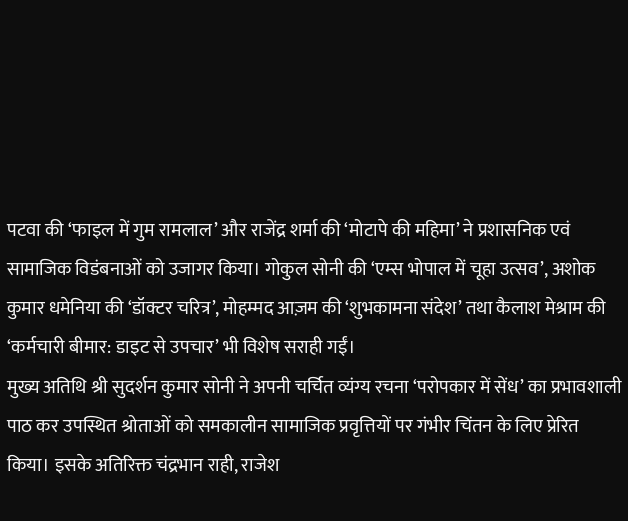पटवा की ‘फाइल में गुम रामलाल’ और राजेंद्र शर्मा की ‘मोटापे की महिमा’ ने प्रशासनिक एवं सामाजिक विडंबनाओं को उजागर किया। गोकुल सोनी की ‘एम्स भोपाल में चूहा उत्सव’, अशोक कुमार धमेनिया की ‘डॉक्टर चरित्र’, मोहम्मद आज़म की ‘शुभकामना संदेश’ तथा कैलाश मेश्राम की ‘कर्मचारी बीमार: डाइट से उपचार’ भी विशेष सराही गईं।
मुख्य अतिथि श्री सुदर्शन कुमार सोनी ने अपनी चर्चित व्यंग्य रचना ‘परोपकार में सेंध’ का प्रभावशाली पाठ कर उपस्थित श्रोताओं को समकालीन सामाजिक प्रवृत्तियों पर गंभीर चिंतन के लिए प्रेरित किया। इसके अतिरिक्त चंद्रभान राही, राजेश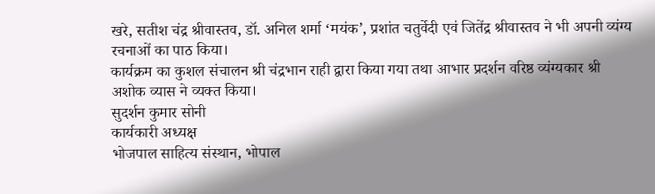खरे, सतीश चंद्र श्रीवास्तव, डॉ. अनिल शर्मा ‘मयंक’, प्रशांत चतुर्वेदी एवं जितेंद्र श्रीवास्तव ने भी अपनी व्यंग्य रचनाओं का पाठ किया।
कार्यक्रम का कुशल संचालन श्री चंद्रभान राही द्वारा किया गया तथा आभार प्रदर्शन वरिष्ठ व्यंग्यकार श्री अशोक व्यास ने व्यक्त किया।
सुदर्शन कुमार सोनी
कार्यकारी अध्यक्ष
भोजपाल साहित्य संस्थान, भोपाल